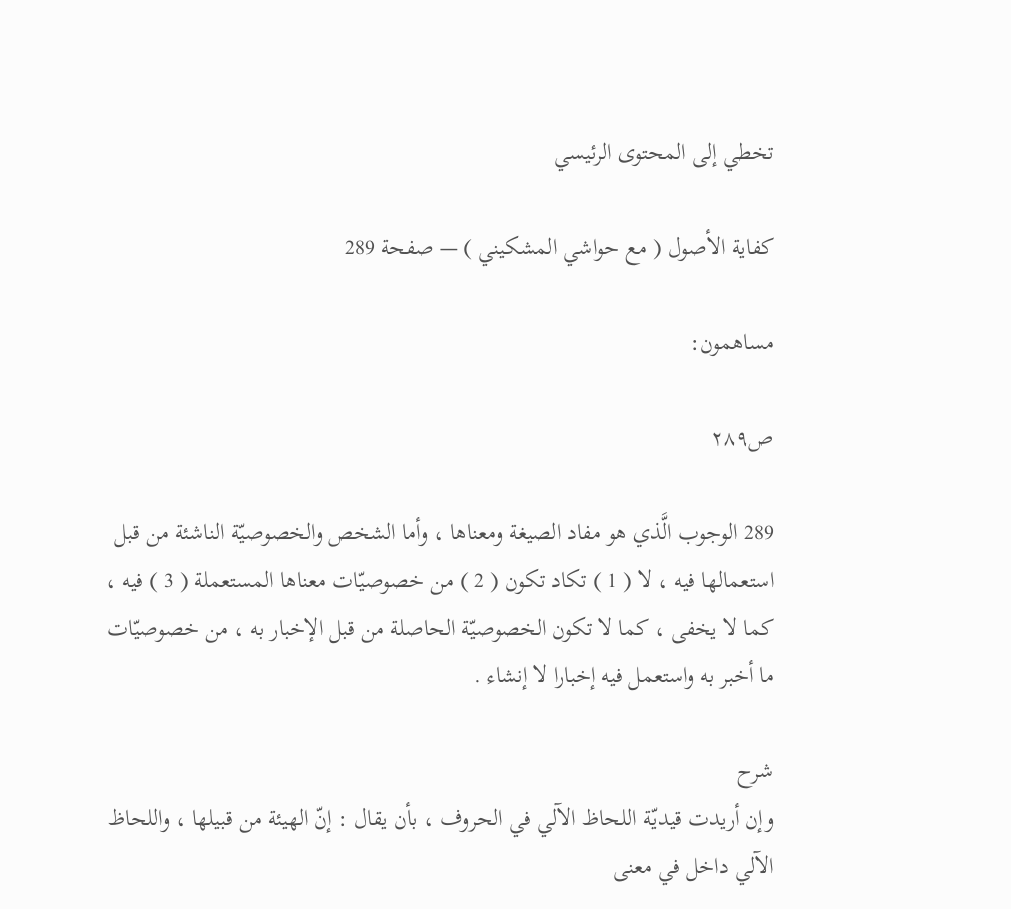تخطي إلى المحتوى الرئيسي

كفاية الأصول ( مع حواشي المشكيني ) — صفحة 289

مساهمون:

ص٢٨٩

289 الوجوب الَّذي هو مفاد الصيغة ومعناها ، وأما الشخص والخصوصيّة الناشئة من قبل استعمالها فيه ، لا ( 1 ) تكاد تكون ( 2 ) من خصوصيّات معناها المستعملة ( 3 ) فيه ، كما لا يخفى ، كما لا تكون الخصوصيّة الحاصلة من قبل الإخبار به ، من خصوصيّات ما أخبر به واستعمل فيه إخبارا لا إنشاء .

شرح
وإن أريدت قيديّة اللحاظ الآلي في الحروف ، بأن يقال : إنّ الهيئة من قبيلها ، واللحاظ الآلي داخل في معنى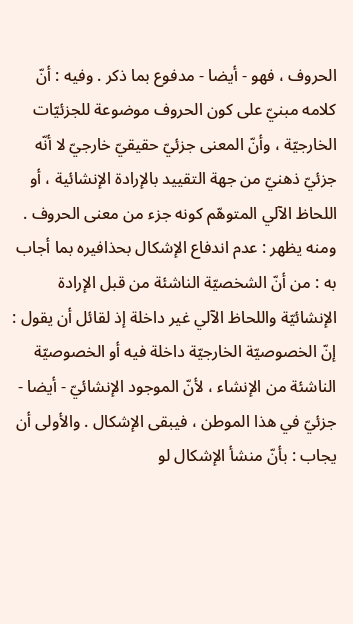الحروف ، فهو - أيضا - مدفوع بما ذكر . وفيه : أنّ كلامه مبنيّ على كون الحروف موضوعة للجزئيّات الخارجيّة ، وأنّ المعنى جزئيّ حقيقيّ خارجيّ لا أنّه جزئيّ ذهنيّ من جهة التقييد بالإرادة الإنشائية ، أو اللحاظ الآلي المتوهّم كونه جزء من معنى الحروف . ومنه يظهر : عدم اندفاع الإشكال بحذافيره بما أجاب به : من أنّ الشخصيّة الناشئة من قبل الإرادة الإنشائيّة واللحاظ الآلي غير داخلة إذ لقائل أن يقول : إنّ الخصوصيّة الخارجيّة داخلة فيه أو الخصوصيّة الناشئة من الإنشاء ، لأنّ الموجود الإنشائيّ - أيضا - جزئيّ في هذا الموطن ، فيبقى الإشكال . والأولى أن يجاب : بأنّ منشأ الإشكال لو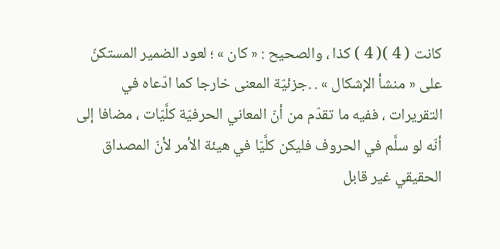كانت ( 4 )( 4 ) كذا ، والصحيح : « كان » ؛ لعود الضمير المستكنّ على « منشأ الإشكال » . .جزئيّة المعنى خارجا كما ادّعاه في التقريرات ، ففيه ما تقدّم من أنّ المعاني الحرفيّة كلَّيّات ، مضافا إلى أنّه لو سلَّم في الحروف فليكن كلَّيّا في هيئة الأمر لأنّ المصداق الحقيقي غير قابل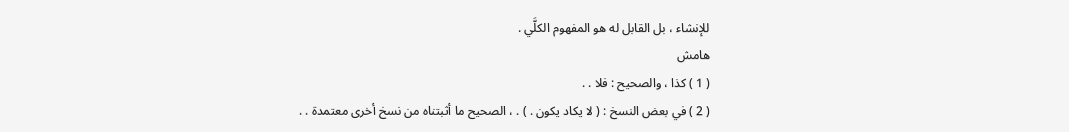للإنشاء ، بل القابل له هو المفهوم الكلَّي .
هامش
( 1 ) كذا ، والصحيح : فلا . .
( 2 ) في بعض النسخ : ( لا يكاد يكون . ) . ، الصحيح ما أثبتناه من نسخ أخرى معتمدة . .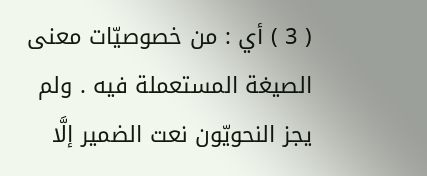( 3 ) أي : من خصوصيّات معنى الصيغة المستعملة فيه . ولم يجز النحويّون نعت الضمير إلَّا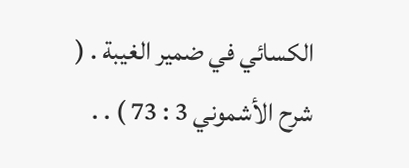الكسائي في ضمير الغيبة . ( شرح الأشموني 3 : 73 ) . .